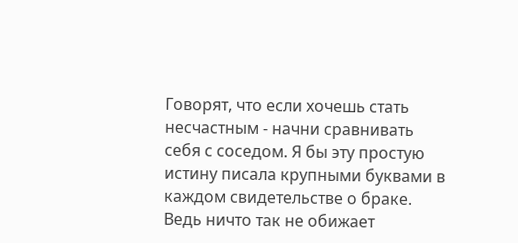Говорят, что если хочешь стать несчастным - начни сравнивать себя с соседом. Я бы эту простую истину писала крупными буквами в каждом свидетельстве о браке. Ведь ничто так не обижает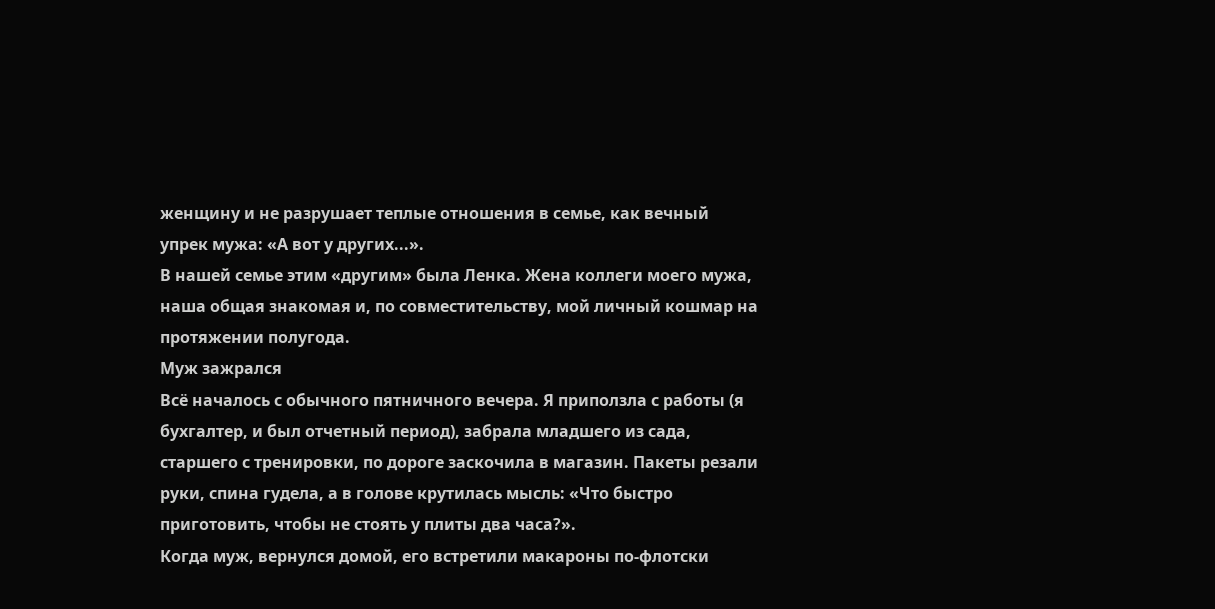женщину и не разрушает теплые отношения в семье, как вечный упрек мужа: «А вот у других...».
В нашей семье этим «другим» была Ленка. Жена коллеги моего мужа, наша общая знакомая и, по совместительству, мой личный кошмар на протяжении полугода.
Муж зажрался
Всё началось с обычного пятничного вечера. Я приползла с работы (я бухгалтер, и был отчетный период), забрала младшего из сада, старшего с тренировки, по дороге заскочила в магазин. Пакеты резали руки, спина гудела, а в голове крутилась мысль: «Что быстро приготовить, чтобы не стоять у плиты два часа?».
Когда муж, вернулся домой, его встретили макароны по-флотски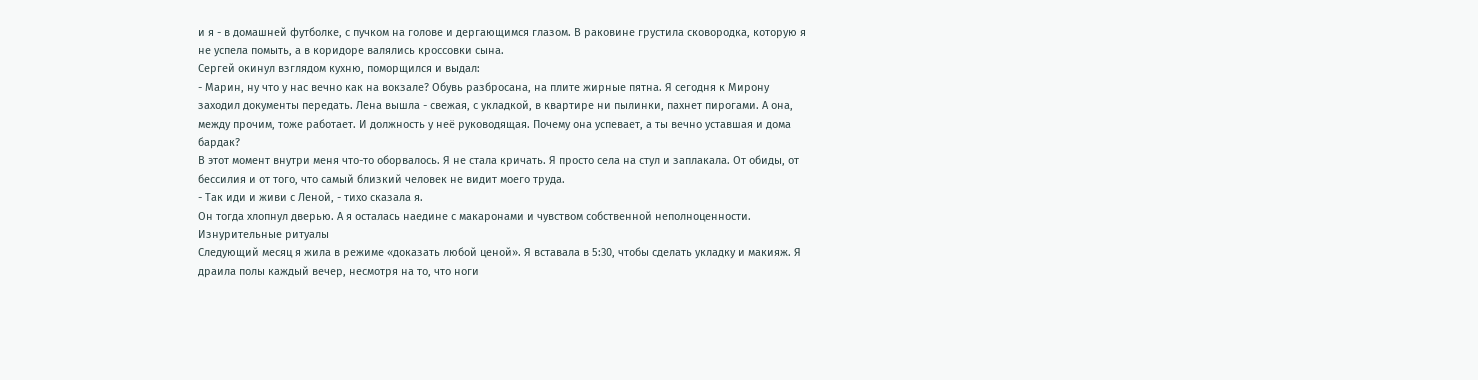и я - в домашней футболке, с пучком на голове и дергающимся глазом. В раковине грустила сковородка, которую я не успела помыть, а в коридоре валялись кроссовки сына.
Сергей окинул взглядом кухню, поморщился и выдал:
- Марин, ну что у нас вечно как на вокзале? Обувь разбросана, на плите жирные пятна. Я сегодня к Мирону заходил документы передать. Лена вышла - свежая, с укладкой, в квартире ни пылинки, пахнет пирогами. А она, между прочим, тоже работает. И должность у неё руководящая. Почему она успевает, а ты вечно уставшая и дома бардак?
В этот момент внутри меня что-то оборвалось. Я не стала кричать. Я просто села на стул и заплакала. От обиды, от бессилия и от того, что самый близкий человек не видит моего труда.
- Так иди и живи с Леной, - тихо сказала я.
Он тогда хлопнул дверью. А я осталась наедине с макаронами и чувством собственной неполноценности.
Изнурительные ритуалы
Следующий месяц я жила в режиме «доказать любой ценой». Я вставала в 5:30, чтобы сделать укладку и макияж. Я драила полы каждый вечер, несмотря на то, что ноги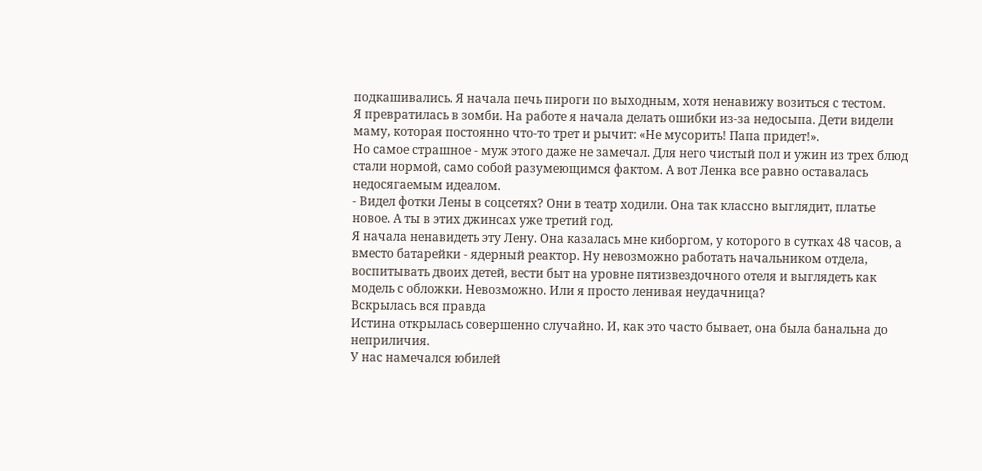подкашивались. Я начала печь пироги по выходным, хотя ненавижу возиться с тестом.
Я превратилась в зомби. На работе я начала делать ошибки из-за недосыпа. Дети видели маму, которая постоянно что-то трет и рычит: «Не мусорить! Папа придет!».
Но самое страшное - муж этого даже не замечал. Для него чистый пол и ужин из трех блюд стали нормой, само собой разумеющимся фактом. А вот Ленка все равно оставалась недосягаемым идеалом.
- Видел фотки Лены в соцсетях? Они в театр ходили. Она так классно выглядит, платье новое. А ты в этих джинсах уже третий год.
Я начала ненавидеть эту Лену. Она казалась мне киборгом, у которого в сутках 48 часов, а вместо батарейки - ядерный реактор. Ну невозможно работать начальником отдела, воспитывать двоих детей, вести быт на уровне пятизвездочного отеля и выглядеть как модель с обложки. Невозможно. Или я просто ленивая неудачница?
Вскрылась вся правда
Истина открылась совершенно случайно. И, как это часто бывает, она была банальна до неприличия.
У нас намечался юбилей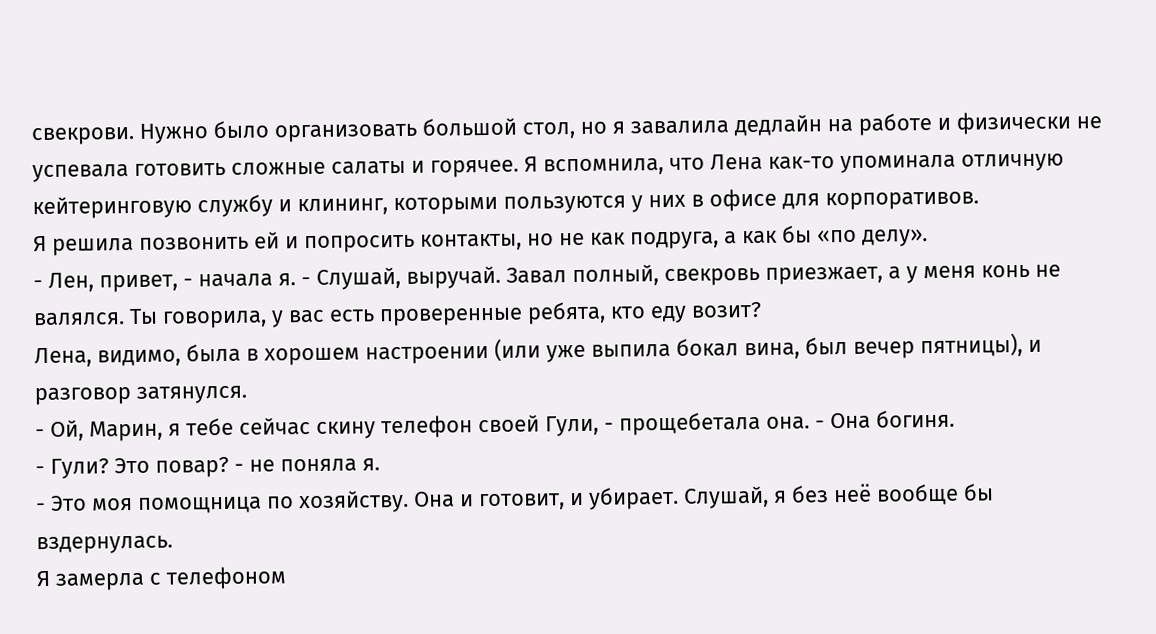свекрови. Нужно было организовать большой стол, но я завалила дедлайн на работе и физически не успевала готовить сложные салаты и горячее. Я вспомнила, что Лена как-то упоминала отличную кейтеринговую службу и клининг, которыми пользуются у них в офисе для корпоративов.
Я решила позвонить ей и попросить контакты, но не как подруга, а как бы «по делу».
- Лен, привет, - начала я. - Слушай, выручай. Завал полный, свекровь приезжает, а у меня конь не валялся. Ты говорила, у вас есть проверенные ребята, кто еду возит?
Лена, видимо, была в хорошем настроении (или уже выпила бокал вина, был вечер пятницы), и разговор затянулся.
- Ой, Марин, я тебе сейчас скину телефон своей Гули, - прощебетала она. - Она богиня.
- Гули? Это повар? - не поняла я.
- Это моя помощница по хозяйству. Она и готовит, и убирает. Слушай, я без неё вообще бы вздернулась.
Я замерла с телефоном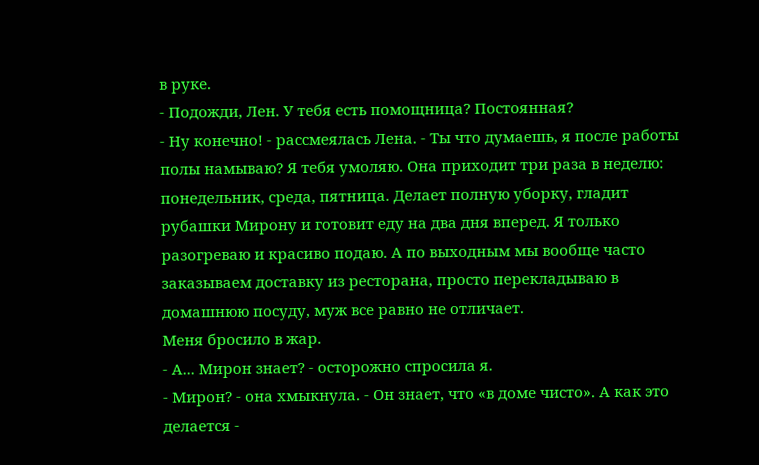в руке.
- Подожди, Лен. У тебя есть помощница? Постоянная?
- Ну конечно! - рассмеялась Лена. - Ты что думаешь, я после работы полы намываю? Я тебя умоляю. Она приходит три раза в неделю: понедельник, среда, пятница. Делает полную уборку, гладит рубашки Мирону и готовит еду на два дня вперед. Я только разогреваю и красиво подаю. А по выходным мы вообще часто заказываем доставку из ресторана, просто перекладываю в домашнюю посуду, муж все равно не отличает.
Меня бросило в жар.
- А... Мирон знает? - осторожно спросила я.
- Мирон? - она хмыкнула. - Он знает, что «в доме чисто». А как это делается -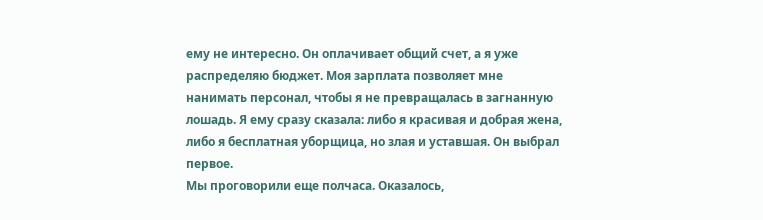ему не интересно. Он оплачивает общий счет, а я уже распределяю бюджет. Моя зарплата позволяет мне нанимать персонал, чтобы я не превращалась в загнанную лошадь. Я ему сразу сказала: либо я красивая и добрая жена, либо я бесплатная уборщица, но злая и уставшая. Он выбрал первое.
Мы проговорили еще полчаса. Оказалось,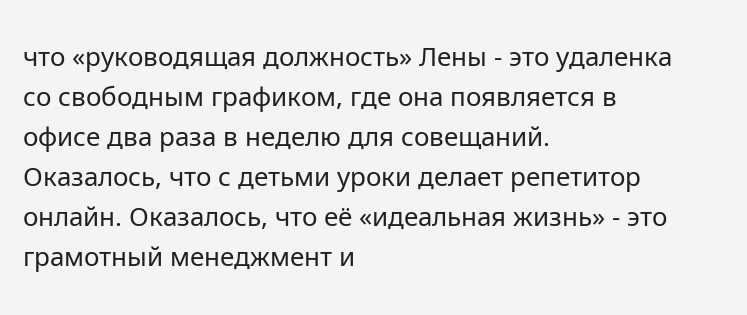что «руководящая должность» Лены - это удаленка со свободным графиком, где она появляется в офисе два раза в неделю для совещаний. Оказалось, что с детьми уроки делает репетитор онлайн. Оказалось, что её «идеальная жизнь» - это грамотный менеджмент и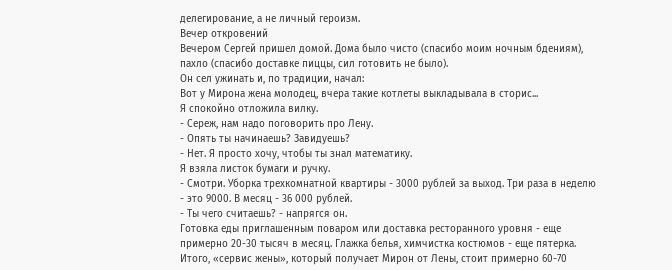делегирование, а не личный героизм.
Вечер откровений
Вечером Сергей пришел домой. Дома было чисто (спасибо моим ночным бдениям), пахло (спасибо доставке пиццы, сил готовить не было).
Он сел ужинать и, по традиции, начал:
Вот у Мирона жена молодец, вчера такие котлеты выкладывала в сторис...
Я спокойно отложила вилку.
- Сереж, нам надо поговорить про Лену.
- Опять ты начинаешь? Завидуешь?
- Нет. Я просто хочу, чтобы ты знал математику.
Я взяла листок бумаги и ручку.
- Смотри. Уборка трехкомнатной квартиры - 3000 рублей за выход. Три раза в неделю - это 9000. В месяц - 36 000 рублей.
- Ты чего считаешь? - напрягся он.
Готовка еды приглашенным поваром или доставка ресторанного уровня - еще примерно 20-30 тысяч в месяц. Глажка белья, химчистка костюмов - еще пятерка. Итого, «сервис жены», который получает Мирон от Лены, стоит примерно 60-70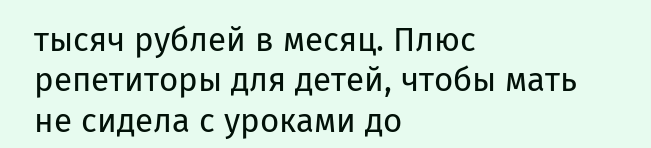тысяч рублей в месяц. Плюс репетиторы для детей, чтобы мать не сидела с уроками до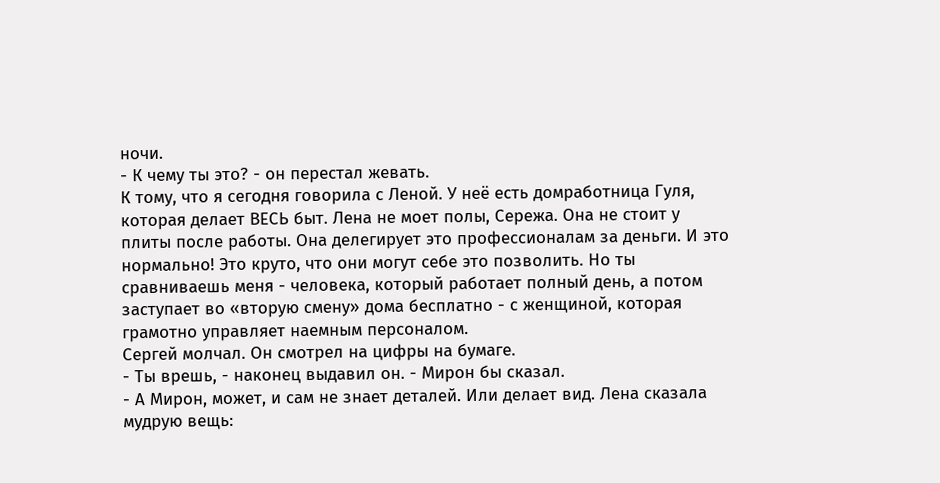ночи.
- К чему ты это? - он перестал жевать.
К тому, что я сегодня говорила с Леной. У неё есть домработница Гуля, которая делает ВЕСЬ быт. Лена не моет полы, Сережа. Она не стоит у плиты после работы. Она делегирует это профессионалам за деньги. И это нормально! Это круто, что они могут себе это позволить. Но ты сравниваешь меня - человека, который работает полный день, а потом заступает во «вторую смену» дома бесплатно - с женщиной, которая грамотно управляет наемным персоналом.
Сергей молчал. Он смотрел на цифры на бумаге.
- Ты врешь, - наконец выдавил он. - Мирон бы сказал.
- А Мирон, может, и сам не знает деталей. Или делает вид. Лена сказала мудрую вещь: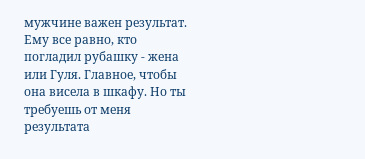мужчине важен результат. Ему все равно, кто погладил рубашку - жена или Гуля. Главное, чтобы она висела в шкафу. Но ты требуешь от меня результата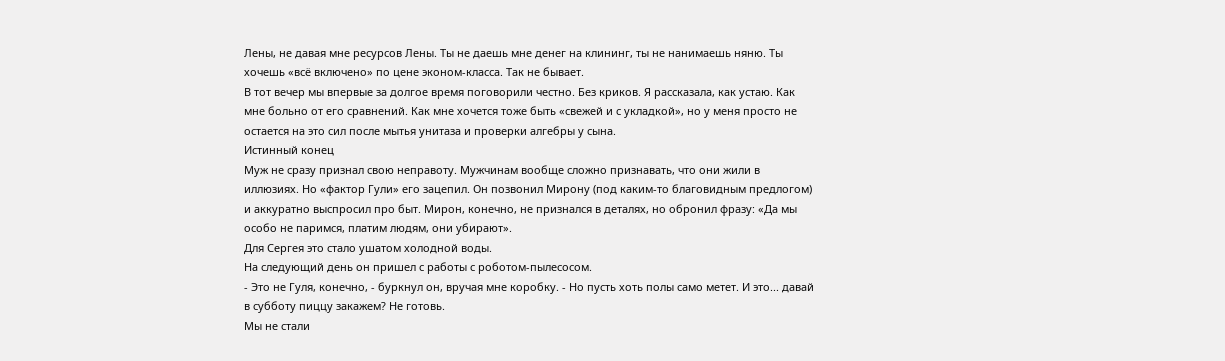Лены, не давая мне ресурсов Лены. Ты не даешь мне денег на клининг, ты не нанимаешь няню. Ты хочешь «всё включено» по цене эконом-класса. Так не бывает.
В тот вечер мы впервые за долгое время поговорили честно. Без криков. Я рассказала, как устаю. Как мне больно от его сравнений. Как мне хочется тоже быть «свежей и с укладкой», но у меня просто не остается на это сил после мытья унитаза и проверки алгебры у сына.
Истинный конец
Муж не сразу признал свою неправоту. Мужчинам вообще сложно признавать, что они жили в иллюзиях. Но «фактор Гули» его зацепил. Он позвонил Мирону (под каким-то благовидным предлогом) и аккуратно выспросил про быт. Мирон, конечно, не признался в деталях, но обронил фразу: «Да мы особо не паримся, платим людям, они убирают».
Для Сергея это стало ушатом холодной воды.
На следующий день он пришел с работы с роботом-пылесосом.
- Это не Гуля, конечно, - буркнул он, вручая мне коробку. - Но пусть хоть полы само метет. И это... давай в субботу пиццу закажем? Не готовь.
Мы не стали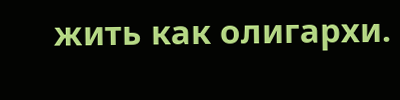жить как олигархи.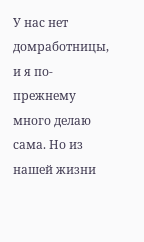У нас нет домработницы, и я по-прежнему много делаю сама. Но из нашей жизни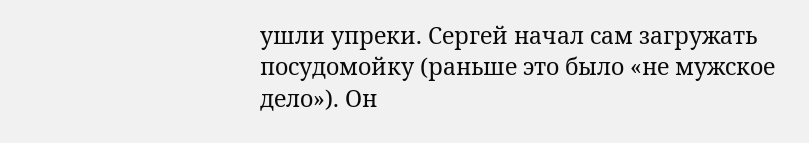ушли упреки. Сергей начал сам загружать посудомойку (раньше это было «не мужское дело»). Он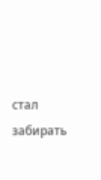стал забирать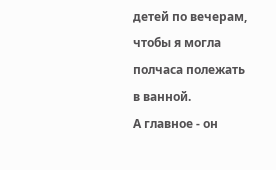детей по вечерам, чтобы я могла полчаса полежать в ванной.
А главное - он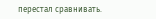перестал сравнивать.